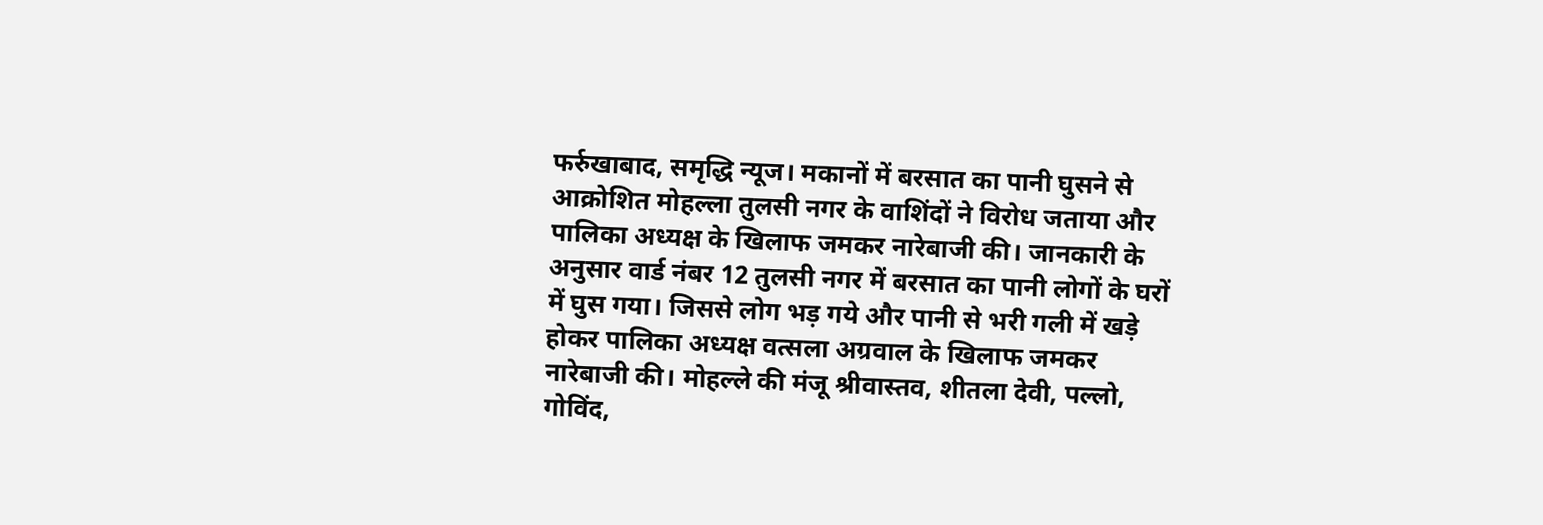फर्रुखाबाद, समृद्धि न्यूज। मकानों में बरसात का पानी घुसने से आक्रोशित मोहल्ला तुलसी नगर के वाशिंदों ने विरोध जताया और पालिका अध्यक्ष के खिलाफ जमकर नारेबाजी की। जानकारी के अनुसार वार्ड नंबर 12 तुलसी नगर में बरसात का पानी लोगों के घरों में घुस गया। जिससे लोग भड़ गये और पानी से भरी गली में खड़े होकर पालिका अध्यक्ष वत्सला अग्रवाल के खिलाफ जमकर नारेबाजी की। मोहल्ले की मंजू श्रीवास्तव, शीतला देवी, पल्लो, गोविंद,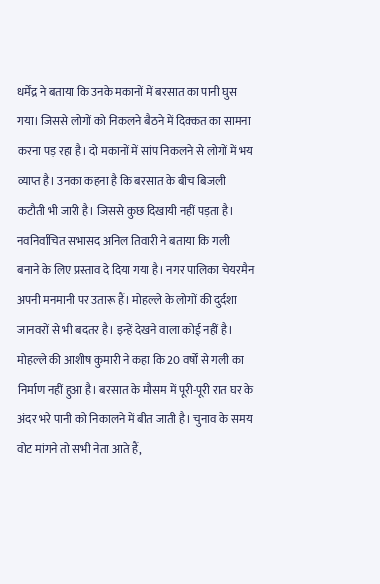धर्मेंद्र ने बताया कि उनके मकानों में बरसात का पानी घुस गया। जिससे लोगों को निकलने बैठने में दिक्कत का सामना करना पड़ रहा है। दो मकानों में सांप निकलने से लोगों में भय व्याप्त है। उनका कहना है कि बरसात के बीच बिजली कटौती भी जारी है। जिससे कुछ दिखायी नहीं पड़ता है। नवनिर्वाचित सभासद अनिल तिवारी ने बताया कि गली बनाने के लिए प्रस्ताव दे दिया गया है। नगर पालिका चेयरमैन अपनी मनमानी पर उतारू हैं। मोहल्ले के लोगों की दुर्दशा जानवरों से भी बदतर है। इन्हें देखने वाला कोई नहीं है। मोहल्ले की आशीष कुमारी ने कहा कि 20 वर्षों से गली का निर्माण नहीं हुआ है। बरसात के मौसम में पूरी-पूरी रात घर के अंदर भरे पानी को निकालने में बीत जाती है। चुनाव के समय वोट मांगने तो सभी नेता आते हैं,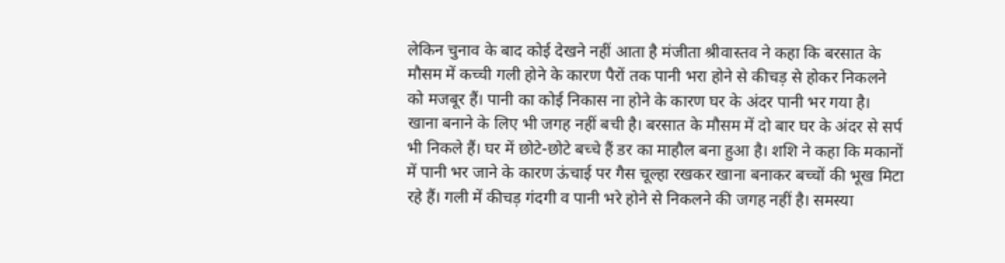लेकिन चुनाव के बाद कोई देखने नहीं आता है मंजीता श्रीवास्तव ने कहा कि बरसात के मौसम में कच्ची गली होने के कारण पैरों तक पानी भरा होने से कीचड़ से होकर निकलने को मजबूर हैं। पानी का कोई निकास ना होने के कारण घर के अंदर पानी भर गया है। खाना बनाने के लिए भी जगह नहीं बची है। बरसात के मौसम में दो बार घर के अंदर से सर्प भी निकले हैं। घर में छोटे-छोटे बच्चे हैं डर का माहौल बना हुआ है। शशि ने कहा कि मकानों में पानी भर जाने के कारण ऊंचाई पर गैस चूल्हा रखकर खाना बनाकर बच्चों की भूख मिटा रहे हैं। गली में कीचड़ गंदगी व पानी भरे होने से निकलने की जगह नहीं है। समस्या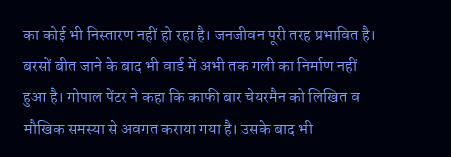का कोई भी निस्तारण नहीं हो रहा है। जनजीवन पूरी तरह प्रभावित है। बरसों बीत जाने के बाद भी वार्ड में अभी तक गली का निर्माण नहीं हुआ है। गोपाल पेंटर ने कहा कि काफी बार चेयरमैन को लिखित व मौखिक समस्या से अवगत कराया गया है। उसके बाद भी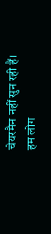चेयरमैन नहीं सुन रही हैं। हम लोग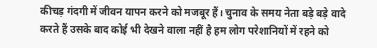कीचड़ गंदगी में जीवन यापन करने को मजबूर हैं। चुनाव के समय नेता बड़े बड़े वादे करते हैं उसके बाद कोई भी देखने वाला नहीं है हम लोग परेशानियों में रहने को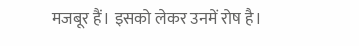मजबूर हैं। इसको लेकर उनमें रोष है।